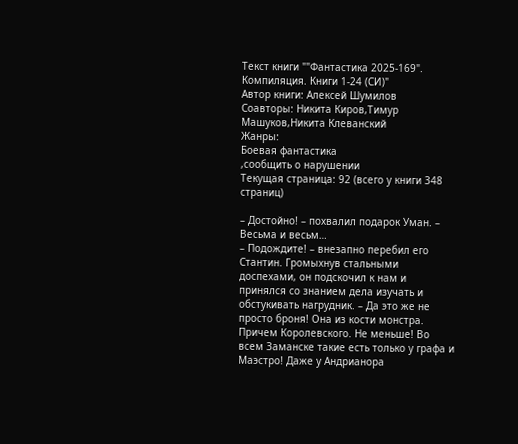Текст книги ""Фантастика 2025-169". Компиляция. Книги 1-24 (СИ)"
Автор книги: Алексей Шумилов
Соавторы: Никита Киров,Тимур Машуков,Никита Клеванский
Жанры:
Боевая фантастика
,сообщить о нарушении
Текущая страница: 92 (всего у книги 348 страниц)

– Достойно! – похвалил подарок Уман. – Весьма и весьм…
– Подождите! – внезапно перебил его Стантин. Громыхнув стальными доспехами, он подскочил к нам и принялся со знанием дела изучать и обстукивать нагрудник. – Да это же не просто броня! Она из кости монстра. Причем Королевского. Не меньше! Во всем Заманске такие есть только у графа и Маэстро! Даже у Андрианора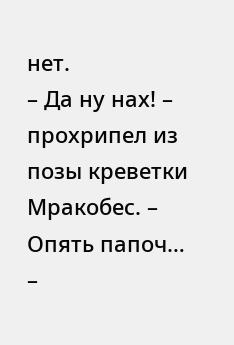нет.
– Да ну нах! – прохрипел из позы креветки Мракобес. – Опять папоч…
–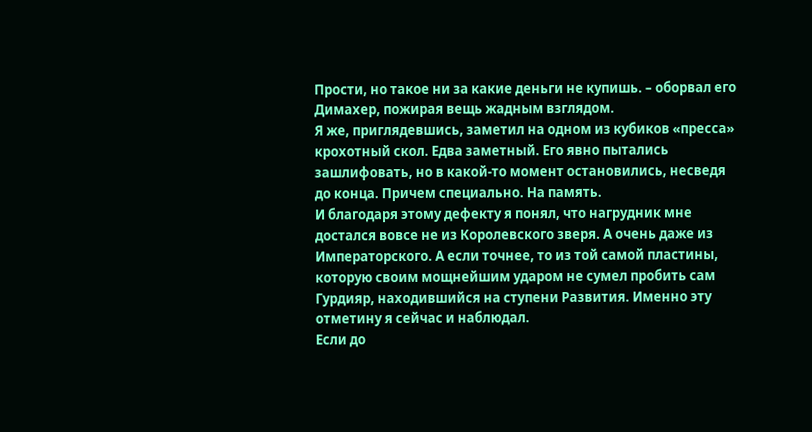Прости, но такое ни за какие деньги не купишь. – оборвал его Димахер, пожирая вещь жадным взглядом.
Я же, приглядевшись, заметил на одном из кубиков «пресса» крохотный скол. Едва заметный. Его явно пытались зашлифовать, но в какой-то момент остановились, несведя до конца. Причем специально. На память.
И благодаря этому дефекту я понял, что нагрудник мне достался вовсе не из Королевского зверя. А очень даже из Императорского. А если точнее, то из той самой пластины, которую своим мощнейшим ударом не сумел пробить сам Гурдияр, находившийся на ступени Развития. Именно эту отметину я сейчас и наблюдал.
Если до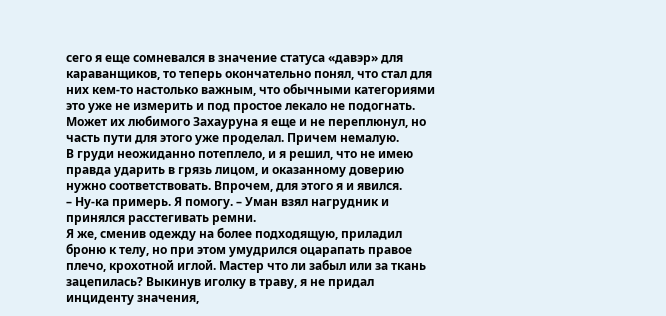сего я еще сомневался в значение статуса «давэр» для караванщиков, то теперь окончательно понял, что стал для них кем-то настолько важным, что обычными категориями это уже не измерить и под простое лекало не подогнать. Может их любимого Захауруна я еще и не переплюнул, но часть пути для этого уже проделал. Причем немалую.
В груди неожиданно потеплело, и я решил, что не имею правда ударить в грязь лицом, и оказанному доверию нужно соответствовать. Впрочем, для этого я и явился.
– Ну-ка примерь. Я помогу. – Уман взял нагрудник и принялся расстегивать ремни.
Я же, сменив одежду на более подходящую, приладил броню к телу, но при этом умудрился оцарапать правое плечо, крохотной иглой. Мастер что ли забыл или за ткань зацепилась? Выкинув иголку в траву, я не придал инциденту значения,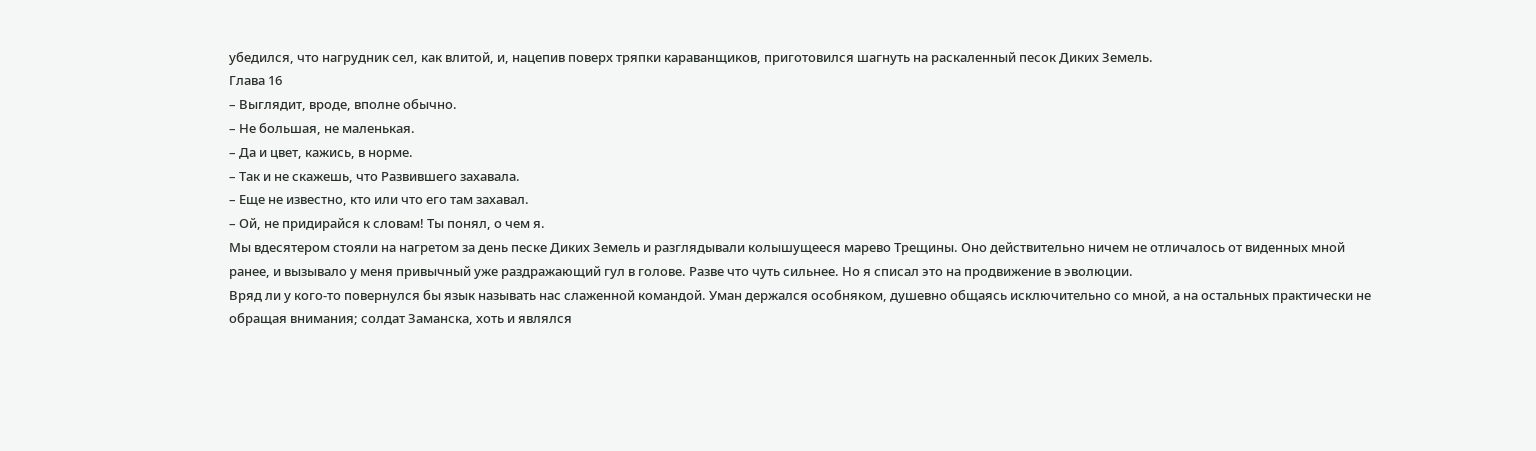убедился, что нагрудник сел, как влитой, и, нацепив поверх тряпки караванщиков, приготовился шагнуть на раскаленный песок Диких Земель.
Глава 16
– Выглядит, вроде, вполне обычно.
– Не большая, не маленькая.
– Да и цвет, кажись, в норме.
– Так и не скажешь, что Развившего захавала.
– Еще не известно, кто или что его там захавал.
– Ой, не придирайся к словам! Ты понял, о чем я.
Мы вдесятером стояли на нагретом за день песке Диких Земель и разглядывали колышущееся марево Трещины. Оно действительно ничем не отличалось от виденных мной ранее, и вызывало у меня привычный уже раздражающий гул в голове. Разве что чуть сильнее. Но я списал это на продвижение в эволюции.
Вряд ли у кого-то повернулся бы язык называть нас слаженной командой. Уман держался особняком, душевно общаясь исключительно со мной, а на остальных практически не обращая внимания; солдат Заманска, хоть и являлся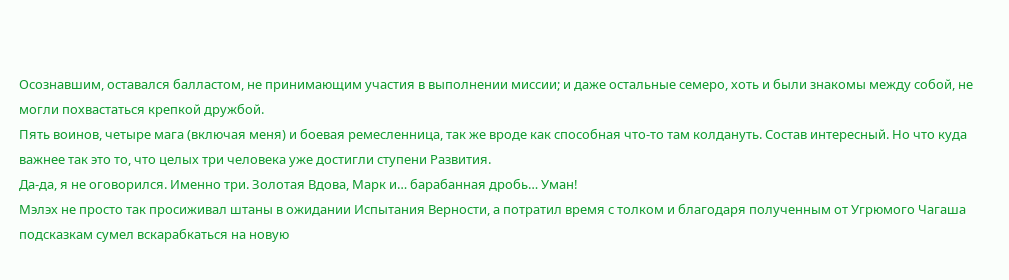Осознавшим, оставался балластом, не принимающим участия в выполнении миссии; и даже остальные семеро, хоть и были знакомы между собой, не могли похвастаться крепкой дружбой.
Пять воинов, четыре мага (включая меня) и боевая ремесленница, так же вроде как способная что-то там колдануть. Состав интересный. Но что куда важнее так это то, что целых три человека уже достигли ступени Развития.
Да-да, я не оговорился. Именно три. Золотая Вдова, Марк и… барабанная дробь… Уман!
Мэлэх не просто так просиживал штаны в ожидании Испытания Верности, а потратил время с толком и благодаря полученным от Угрюмого Чагаша подсказкам сумел вскарабкаться на новую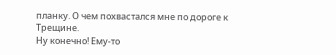планку. О чем похвастался мне по дороге к Трещине.
Ну конечно! Ему-то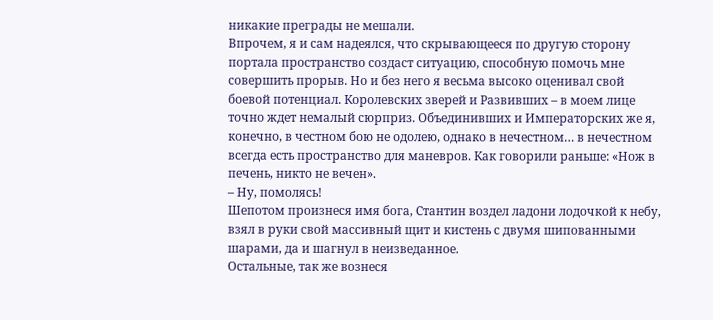никакие преграды не мешали.
Впрочем, я и сам надеялся, что скрывающееся по другую сторону портала пространство создаст ситуацию, способную помочь мне совершить прорыв. Но и без него я весьма высоко оценивал свой боевой потенциал. Королевских зверей и Развивших – в моем лице точно ждет немалый сюрприз. Объединивших и Императорских же я, конечно, в честном бою не одолею, однако в нечестном… в нечестном всегда есть пространство для маневров. Как говорили раньше: «Нож в печень, никто не вечен».
– Ну, помолясь!
Шепотом произнеся имя бога, Стантин воздел ладони лодочкой к небу, взял в руки свой массивный щит и кистень с двумя шипованными шарами, да и шагнул в неизведанное.
Остальные, так же вознеся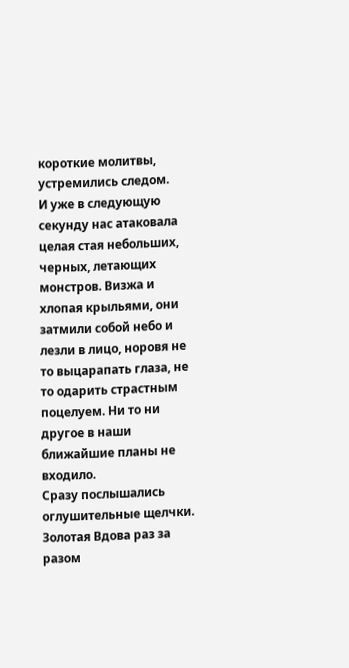короткие молитвы, устремились следом.
И уже в следующую секунду нас атаковала целая стая небольших, черных, летающих монстров. Визжа и хлопая крыльями, они затмили собой небо и лезли в лицо, норовя не то выцарапать глаза, не то одарить страстным поцелуем. Ни то ни другое в наши ближайшие планы не входило.
Сразу послышались оглушительные щелчки. Золотая Вдова раз за разом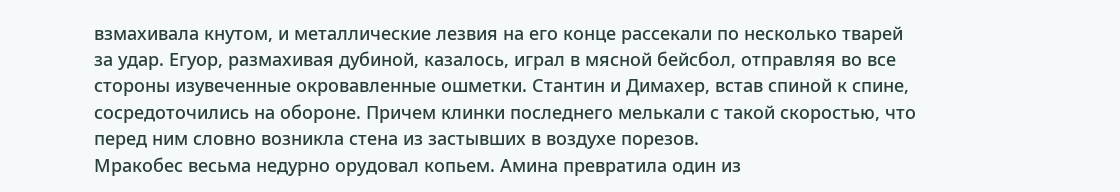взмахивала кнутом, и металлические лезвия на его конце рассекали по несколько тварей за удар. Егуор, размахивая дубиной, казалось, играл в мясной бейсбол, отправляя во все стороны изувеченные окровавленные ошметки. Стантин и Димахер, встав спиной к спине, сосредоточились на обороне. Причем клинки последнего мелькали с такой скоростью, что перед ним словно возникла стена из застывших в воздухе порезов.
Мракобес весьма недурно орудовал копьем. Амина превратила один из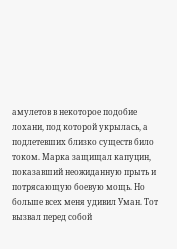амулетов в некоторое подобие лохани, под которой укрылась, а подлетевших близко существ било током. Марка защищал капуцин, показавший неожиданную прыть и потрясающую боевую мощь. Но больше всех меня удивил Уман. Тот вызвал перед собой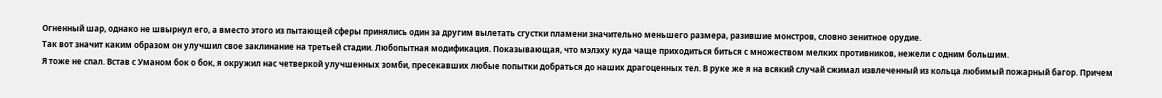Огненный шар, однако не швырнул его, а вместо этого из пытающей сферы принялись один за другим вылетать сгустки пламени значительно меньшего размера, разившие монстров, словно зенитное орудие.
Так вот значит каким образом он улучшил свое заклинание на третьей стадии. Любопытная модификация. Показывающая, что мэлэху куда чаще приходиться биться с множеством мелких противников, нежели с одним большим.
Я тоже не спал. Встав с Уманом бок о бок, я окружил нас четверкой улучшенных зомби, пресекавших любые попытки добраться до наших драгоценных тел. В руке же я на всякий случай сжимал извлеченный из кольца любимый пожарный багор. Причем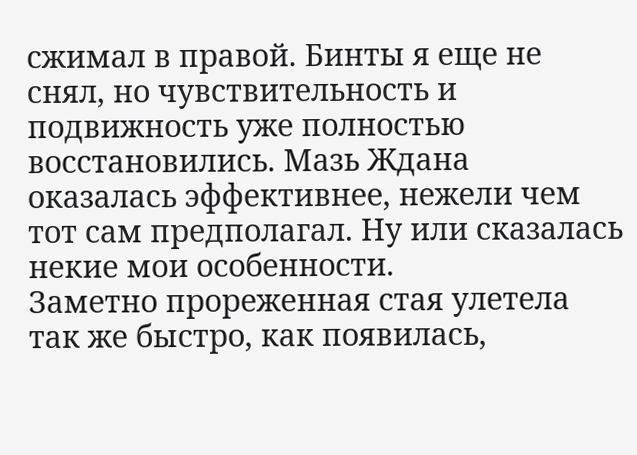сжимал в правой. Бинты я еще не снял, но чувствительность и подвижность уже полностью восстановились. Мазь Ждана оказалась эффективнее, нежели чем тот сам предполагал. Ну или сказалась некие мои особенности.
Заметно прореженная стая улетела так же быстро, как появилась,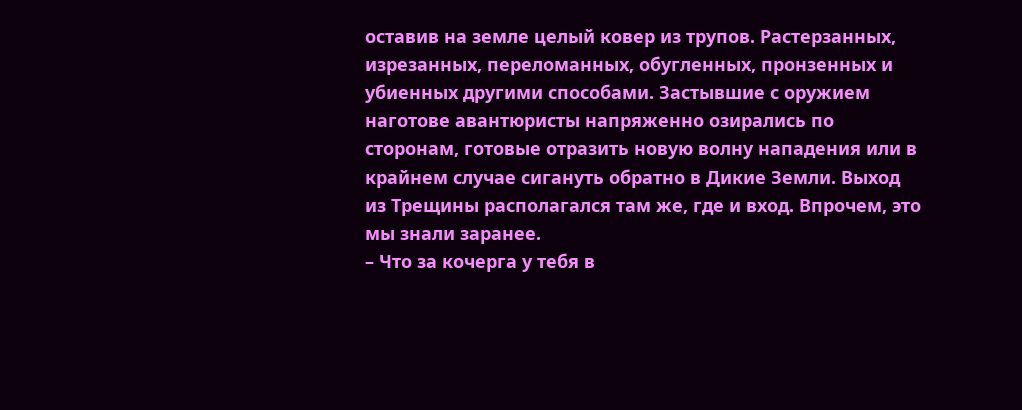оставив на земле целый ковер из трупов. Растерзанных, изрезанных, переломанных, обугленных, пронзенных и убиенных другими способами. Застывшие с оружием наготове авантюристы напряженно озирались по сторонам, готовые отразить новую волну нападения или в крайнем случае сигануть обратно в Дикие Земли. Выход из Трещины располагался там же, где и вход. Впрочем, это мы знали заранее.
– Что за кочерга у тебя в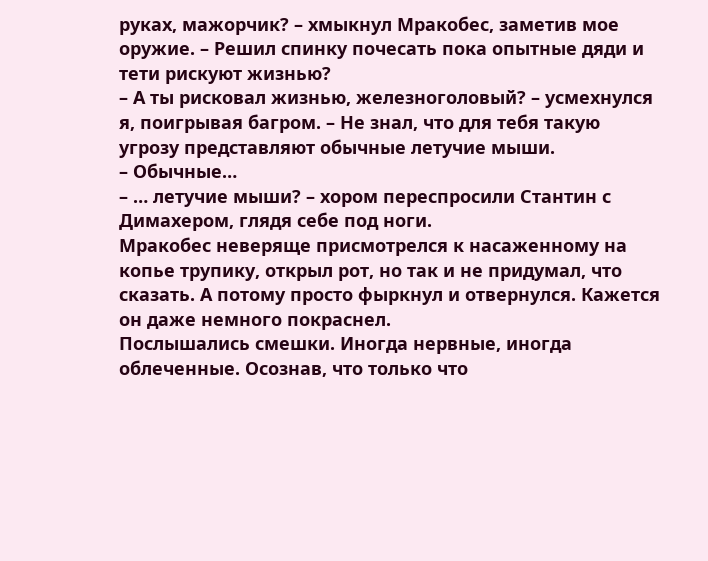руках, мажорчик? – хмыкнул Мракобес, заметив мое оружие. – Решил спинку почесать пока опытные дяди и тети рискуют жизнью?
– А ты рисковал жизнью, железноголовый? – усмехнулся я, поигрывая багром. – Не знал, что для тебя такую угрозу представляют обычные летучие мыши.
– Обычные…
– … летучие мыши? – хором переспросили Стантин с Димахером, глядя себе под ноги.
Мракобес неверяще присмотрелся к насаженному на копье трупику, открыл рот, но так и не придумал, что сказать. А потому просто фыркнул и отвернулся. Кажется он даже немного покраснел.
Послышались смешки. Иногда нервные, иногда облеченные. Осознав, что только что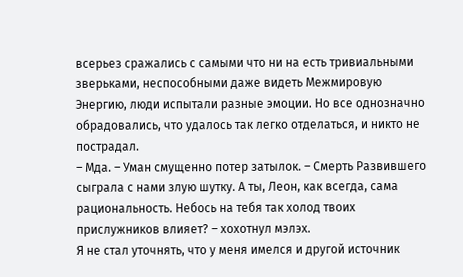всерьез сражались с самыми что ни на есть тривиальными зверьками, неспособными даже видеть Межмировую Энергию, люди испытали разные эмоции. Но все однозначно обрадовались, что удалось так легко отделаться, и никто не пострадал.
– Мда. – Уман смущенно потер затылок. – Смерть Развившего сыграла с нами злую шутку. А ты, Леон, как всегда, сама рациональность. Небось на тебя так холод твоих прислужников влияет? – хохотнул мэлэх.
Я не стал уточнять, что у меня имелся и другой источник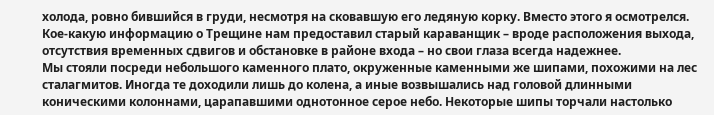холода, ровно бившийся в груди, несмотря на сковавшую его ледяную корку. Вместо этого я осмотрелся. Кое-какую информацию о Трещине нам предоставил старый караванщик – вроде расположения выхода, отсутствия временных сдвигов и обстановке в районе входа – но свои глаза всегда надежнее.
Мы стояли посреди небольшого каменного плато, окруженные каменными же шипами, похожими на лес сталагмитов. Иногда те доходили лишь до колена, а иные возвышались над головой длинными коническими колоннами, царапавшими однотонное серое небо. Некоторые шипы торчали настолько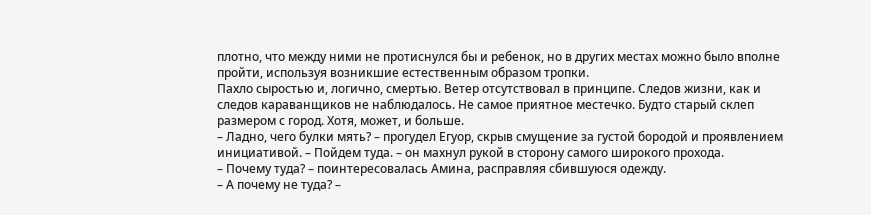плотно, что между ними не протиснулся бы и ребенок, но в других местах можно было вполне пройти, используя возникшие естественным образом тропки.
Пахло сыростью и, логично, смертью. Ветер отсутствовал в принципе. Следов жизни, как и следов караванщиков не наблюдалось. Не самое приятное местечко. Будто старый склеп размером с город. Хотя, может, и больше.
– Ладно, чего булки мять? – прогудел Егуор, скрыв смущение за густой бородой и проявлением инициативой. – Пойдем туда. – он махнул рукой в сторону самого широкого прохода.
– Почему туда? – поинтересовалась Амина, расправляя сбившуюся одежду.
– А почему не туда? –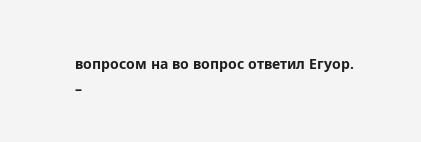вопросом на во вопрос ответил Егуор.
–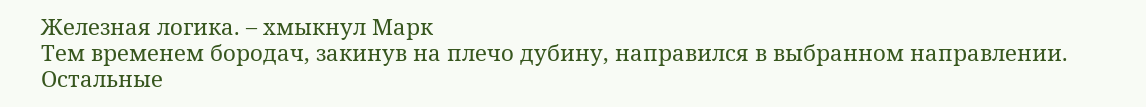Железная логика. – хмыкнул Марк
Тем временем бородач, закинув на плечо дубину, направился в выбранном направлении. Остальные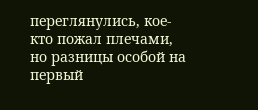переглянулись, кое-кто пожал плечами, но разницы особой на первый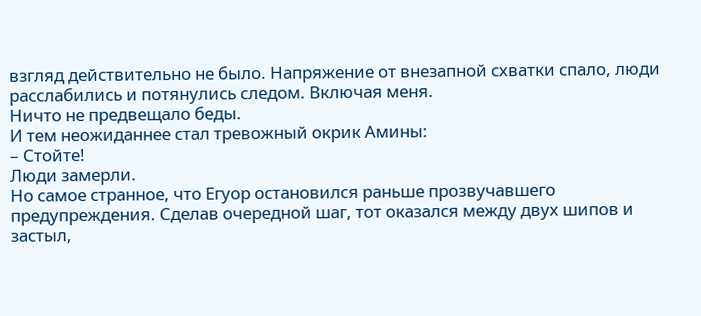взгляд действительно не было. Напряжение от внезапной схватки спало, люди расслабились и потянулись следом. Включая меня.
Ничто не предвещало беды.
И тем неожиданнее стал тревожный окрик Амины:
– Стойте!
Люди замерли.
Но самое странное, что Егуор остановился раньше прозвучавшего предупреждения. Сделав очередной шаг, тот оказался между двух шипов и застыл,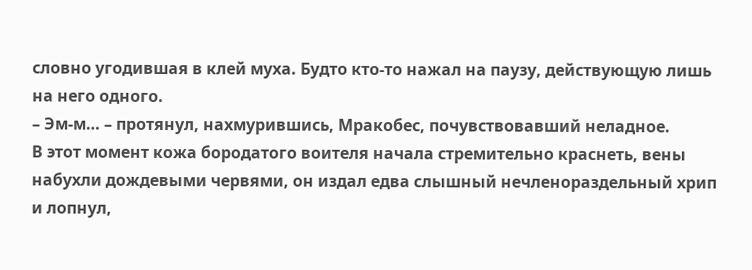словно угодившая в клей муха. Будто кто-то нажал на паузу, действующую лишь на него одного.
– Эм-м… – протянул, нахмурившись, Мракобес, почувствовавший неладное.
В этот момент кожа бородатого воителя начала стремительно краснеть, вены набухли дождевыми червями, он издал едва слышный нечленораздельный хрип и лопнул,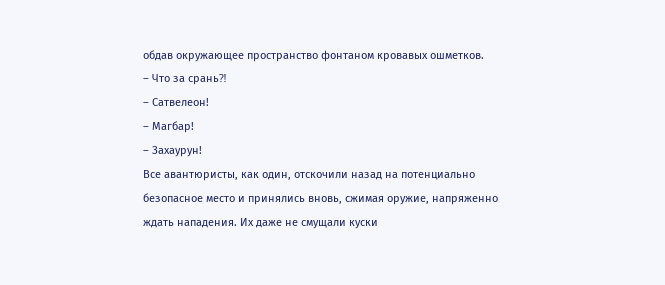обдав окружающее пространство фонтаном кровавых ошметков.
– Что за срань⁈
– Сатвелеон!
– Магбар!
– Захаурун!
Все авантюристы, как один, отскочили назад на потенциально безопасное место и принялись вновь, сжимая оружие, напряженно ждать нападения. Их даже не смущали куски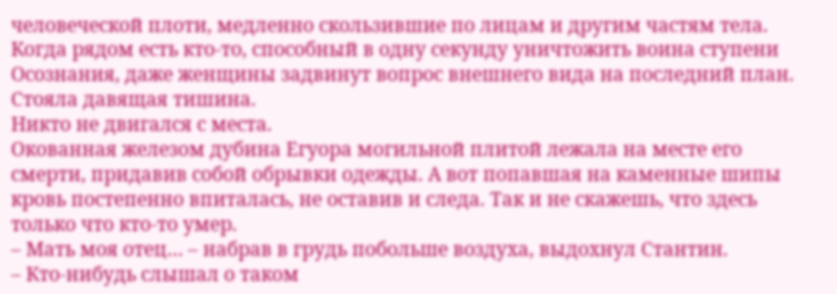человеческой плоти, медленно скользившие по лицам и другим частям тела. Когда рядом есть кто-то, способный в одну секунду уничтожить воина ступени Осознания, даже женщины задвинут вопрос внешнего вида на последний план.
Стояла давящая тишина.
Никто не двигался с места.
Окованная железом дубина Егуора могильной плитой лежала на месте его смерти, придавив собой обрывки одежды. А вот попавшая на каменные шипы кровь постепенно впиталась, не оставив и следа. Так и не скажешь, что здесь только что кто-то умер.
– Мать моя отец… – набрав в грудь побольше воздуха, выдохнул Стантин.
– Кто-нибудь слышал о таком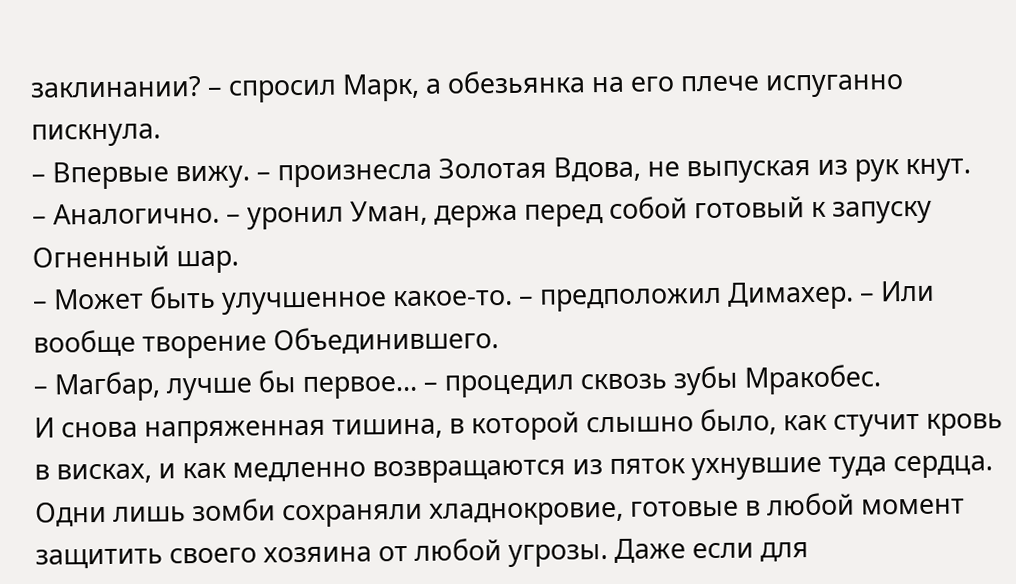заклинании? – спросил Марк, а обезьянка на его плече испуганно пискнула.
– Впервые вижу. – произнесла Золотая Вдова, не выпуская из рук кнут.
– Аналогично. – уронил Уман, держа перед собой готовый к запуску Огненный шар.
– Может быть улучшенное какое-то. – предположил Димахер. – Или вообще творение Объединившего.
– Магбар, лучше бы первое… – процедил сквозь зубы Мракобес.
И снова напряженная тишина, в которой слышно было, как стучит кровь в висках, и как медленно возвращаются из пяток ухнувшие туда сердца. Одни лишь зомби сохраняли хладнокровие, готовые в любой момент защитить своего хозяина от любой угрозы. Даже если для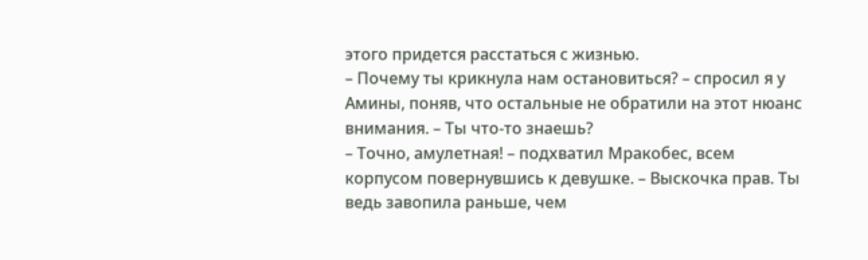этого придется расстаться с жизнью.
– Почему ты крикнула нам остановиться? – спросил я у Амины, поняв, что остальные не обратили на этот нюанс внимания. – Ты что-то знаешь?
– Точно, амулетная! – подхватил Мракобес, всем корпусом повернувшись к девушке. – Выскочка прав. Ты ведь завопила раньше, чем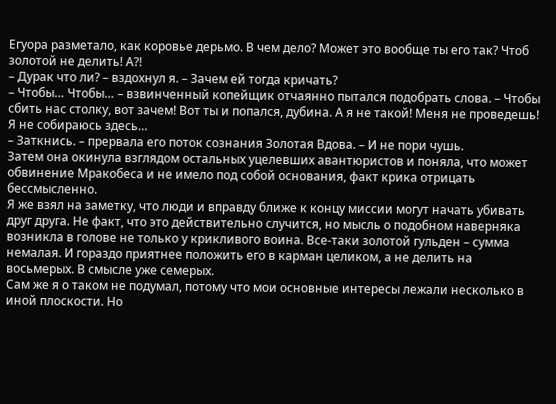Егуора разметало, как коровье дерьмо. В чем дело? Может это вообще ты его так? Чтоб золотой не делить! А⁈
– Дурак что ли? – вздохнул я. – Зачем ей тогда кричать?
– Чтобы… Чтобы… – взвинченный копейщик отчаянно пытался подобрать слова. – Чтобы сбить нас столку, вот зачем! Вот ты и попался, дубина. А я не такой! Меня не проведешь! Я не собираюсь здесь…
– Заткнись. – прервала его поток сознания Золотая Вдова. – И не пори чушь.
Затем она окинула взглядом остальных уцелевших авантюристов и поняла, что может обвинение Мракобеса и не имело под собой основания, факт крика отрицать бессмысленно.
Я же взял на заметку, что люди и вправду ближе к концу миссии могут начать убивать друг друга. Не факт, что это действительно случится, но мысль о подобном наверняка возникла в голове не только у крикливого воина. Все-таки золотой гульден – сумма немалая. И гораздо приятнее положить его в карман целиком, а не делить на восьмерых. В смысле уже семерых.
Сам же я о таком не подумал, потому что мои основные интересы лежали несколько в иной плоскости. Но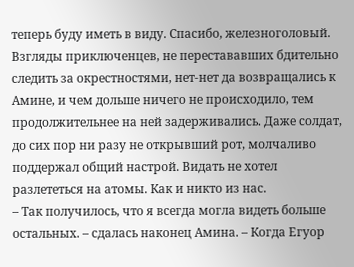теперь буду иметь в виду. Спасибо, железноголовый.
Взгляды приключенцев, не перестававших бдительно следить за окрестностями, нет-нет да возвращались к Амине, и чем дольше ничего не происходило, тем продолжительнее на ней задерживались. Даже солдат, до сих пор ни разу не открывший рот, молчаливо поддержал общий настрой. Видать не хотел разлететься на атомы. Как и никто из нас.
– Так получилось, что я всегда могла видеть больше остальных. – сдалась наконец Амина. – Когда Егуор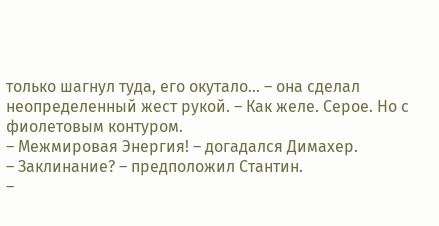только шагнул туда, его окутало… – она сделал неопределенный жест рукой. – Как желе. Серое. Но с фиолетовым контуром.
– Межмировая Энергия! – догадался Димахер.
– Заклинание? – предположил Стантин.
–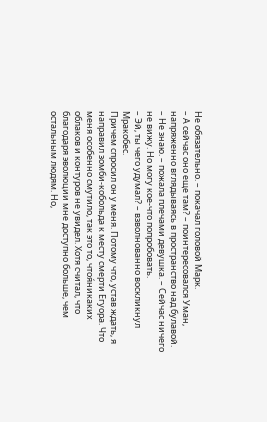Не обязательно. – покачал головой Марк.
– А сейчас оно еще там? – поинтересовался Уман, напряженно вглядываясь в пространство над булавой.
– Не знаю. – пожала плечами девушка. – Сейчас ничего не вижу. Но могу кое-что попробовать.
– Эй, ты чего удумал? – взволнованно воскликнул Мракобес.
Причем спросил он у меня. Потому что, устав ждать, я направил зомби-кобольда к месту смерти Егуора. Что меня особенно смутило, так это то, чтоя́никаких облаков и контуров не увидел. Хотя считал, что благодаря эволюции мне доступно больше, чем остальным людям. Но,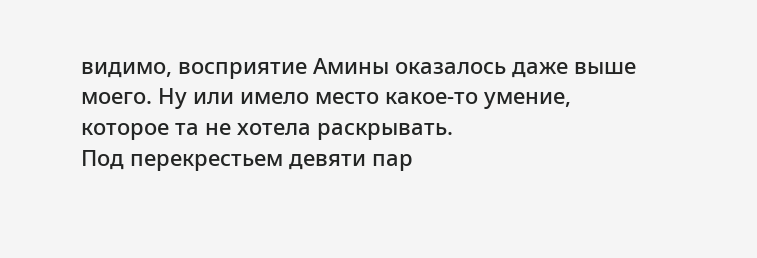видимо, восприятие Амины оказалось даже выше моего. Ну или имело место какое-то умение, которое та не хотела раскрывать.
Под перекрестьем девяти пар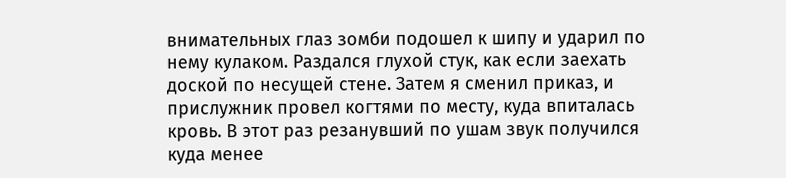внимательных глаз зомби подошел к шипу и ударил по нему кулаком. Раздался глухой стук, как если заехать доской по несущей стене. Затем я сменил приказ, и прислужник провел когтями по месту, куда впиталась кровь. В этот раз резанувший по ушам звук получился куда менее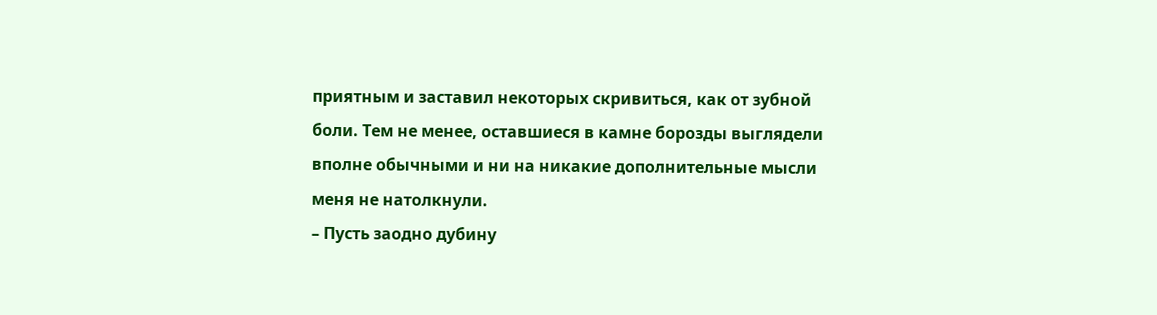приятным и заставил некоторых скривиться, как от зубной боли. Тем не менее, оставшиеся в камне борозды выглядели вполне обычными и ни на никакие дополнительные мысли меня не натолкнули.
– Пусть заодно дубину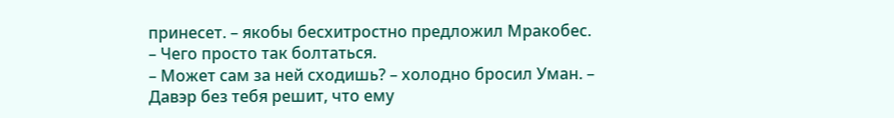принесет. – якобы бесхитростно предложил Мракобес. – Чего просто так болтаться.
– Может сам за ней сходишь? – холодно бросил Уман. – Давэр без тебя решит, что ему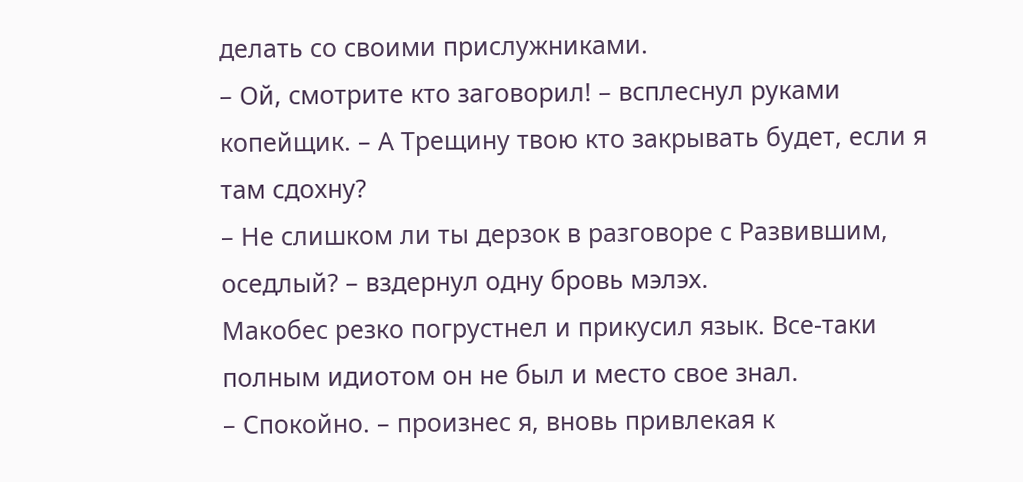делать со своими прислужниками.
– Ой, смотрите кто заговорил! – всплеснул руками копейщик. – А Трещину твою кто закрывать будет, если я там сдохну?
– Не слишком ли ты дерзок в разговоре с Развившим, оседлый? – вздернул одну бровь мэлэх.
Макобес резко погрустнел и прикусил язык. Все-таки полным идиотом он не был и место свое знал.
– Спокойно. – произнес я, вновь привлекая к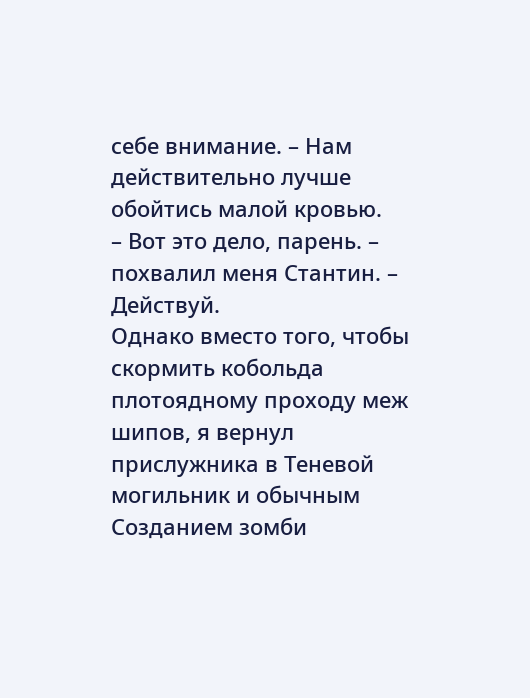себе внимание. – Нам действительно лучше обойтись малой кровью.
– Вот это дело, парень. – похвалил меня Стантин. – Действуй.
Однако вместо того, чтобы скормить кобольда плотоядному проходу меж шипов, я вернул прислужника в Теневой могильник и обычным Созданием зомби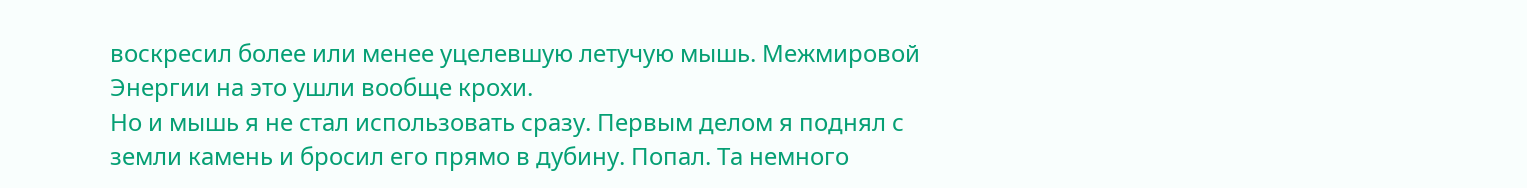воскресил более или менее уцелевшую летучую мышь. Межмировой Энергии на это ушли вообще крохи.
Но и мышь я не стал использовать сразу. Первым делом я поднял с земли камень и бросил его прямо в дубину. Попал. Та немного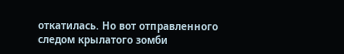откатилась. Но вот отправленного следом крылатого зомби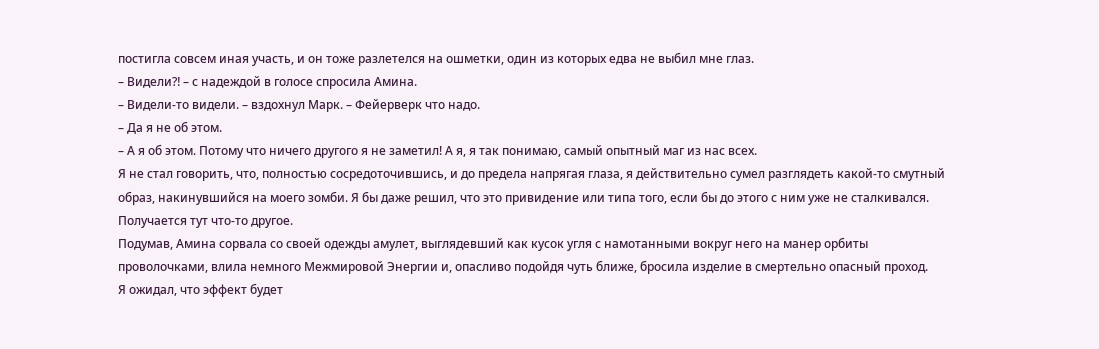постигла совсем иная участь, и он тоже разлетелся на ошметки, один из которых едва не выбил мне глаз.
– Видели⁈ – с надеждой в голосе спросила Амина.
– Видели-то видели. – вздохнул Марк. – Фейерверк что надо.
– Да я не об этом.
– А я об этом. Потому что ничего другого я не заметил! А я, я так понимаю, самый опытный маг из нас всех.
Я не стал говорить, что, полностью сосредоточившись, и до предела напрягая глаза, я действительно сумел разглядеть какой-то смутный образ, накинувшийся на моего зомби. Я бы даже решил, что это привидение или типа того, если бы до этого с ним уже не сталкивался. Получается тут что-то другое.
Подумав, Амина сорвала со своей одежды амулет, выглядевший как кусок угля с намотанными вокруг него на манер орбиты проволочками, влила немного Межмировой Энергии и, опасливо подойдя чуть ближе, бросила изделие в смертельно опасный проход.
Я ожидал, что эффект будет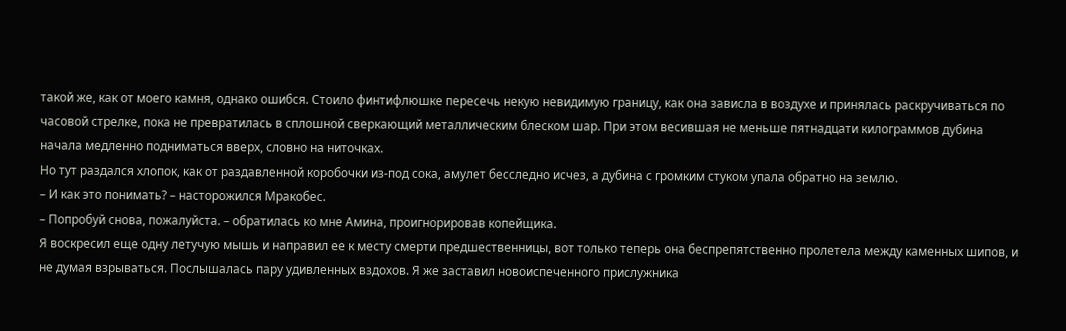такой же, как от моего камня, однако ошибся. Стоило финтифлюшке пересечь некую невидимую границу, как она зависла в воздухе и принялась раскручиваться по часовой стрелке, пока не превратилась в сплошной сверкающий металлическим блеском шар. При этом весившая не меньше пятнадцати килограммов дубина начала медленно подниматься вверх, словно на ниточках.
Но тут раздался хлопок, как от раздавленной коробочки из-под сока, амулет бесследно исчез, а дубина с громким стуком упала обратно на землю.
– И как это понимать? – насторожился Мракобес.
– Попробуй снова, пожалуйста. – обратилась ко мне Амина, проигнорировав копейщика.
Я воскресил еще одну летучую мышь и направил ее к месту смерти предшественницы, вот только теперь она беспрепятственно пролетела между каменных шипов, и не думая взрываться. Послышалась пару удивленных вздохов. Я же заставил новоиспеченного прислужника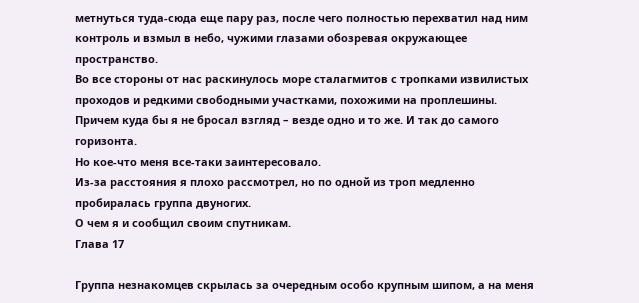метнуться туда-сюда еще пару раз, после чего полностью перехватил над ним контроль и взмыл в небо, чужими глазами обозревая окружающее пространство.
Во все стороны от нас раскинулось море сталагмитов с тропками извилистых проходов и редкими свободными участками, похожими на проплешины. Причем куда бы я не бросал взгляд – везде одно и то же. И так до самого горизонта.
Но кое-что меня все-таки заинтересовало.
Из-за расстояния я плохо рассмотрел, но по одной из троп медленно пробиралась группа двуногих.
О чем я и сообщил своим спутникам.
Глава 17

Группа незнакомцев скрылась за очередным особо крупным шипом, а на меня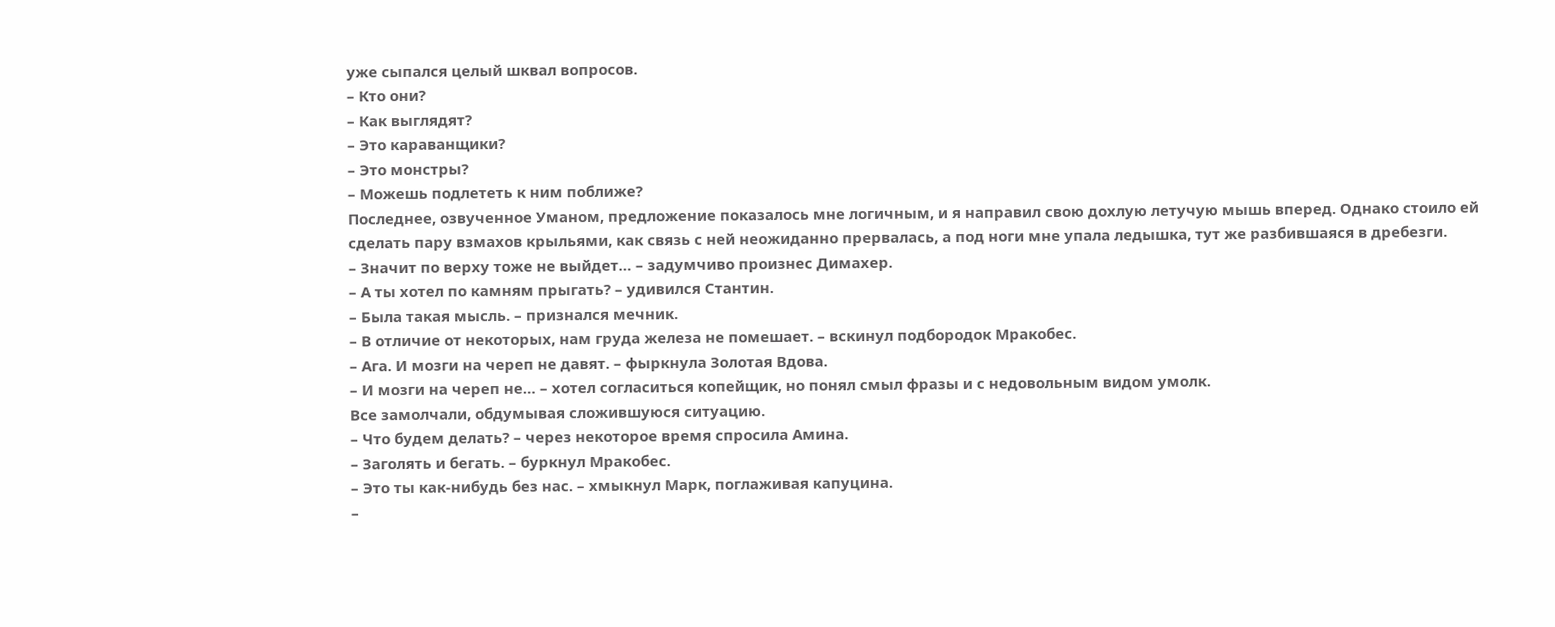уже сыпался целый шквал вопросов.
– Кто они?
– Как выглядят?
– Это караванщики?
– Это монстры?
– Можешь подлететь к ним поближе?
Последнее, озвученное Уманом, предложение показалось мне логичным, и я направил свою дохлую летучую мышь вперед. Однако стоило ей сделать пару взмахов крыльями, как связь с ней неожиданно прервалась, а под ноги мне упала ледышка, тут же разбившаяся в дребезги.
– Значит по верху тоже не выйдет… – задумчиво произнес Димахер.
– А ты хотел по камням прыгать? – удивился Стантин.
– Была такая мысль. – признался мечник.
– В отличие от некоторых, нам груда железа не помешает. – вскинул подбородок Мракобес.
– Ага. И мозги на череп не давят. – фыркнула Золотая Вдова.
– И мозги на череп не… – хотел согласиться копейщик, но понял смыл фразы и с недовольным видом умолк.
Все замолчали, обдумывая сложившуюся ситуацию.
– Что будем делать? – через некоторое время спросила Амина.
– Заголять и бегать. – буркнул Мракобес.
– Это ты как-нибудь без нас. – хмыкнул Марк, поглаживая капуцина.
–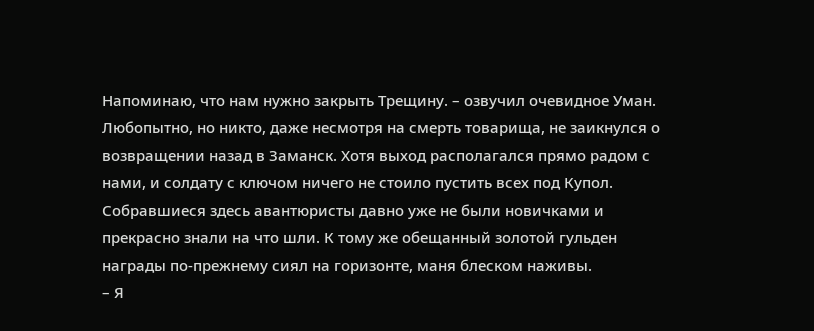Напоминаю, что нам нужно закрыть Трещину. – озвучил очевидное Уман.
Любопытно, но никто, даже несмотря на смерть товарища, не заикнулся о возвращении назад в Заманск. Хотя выход располагался прямо радом с нами, и солдату с ключом ничего не стоило пустить всех под Купол. Собравшиеся здесь авантюристы давно уже не были новичками и прекрасно знали на что шли. К тому же обещанный золотой гульден награды по-прежнему сиял на горизонте, маня блеском наживы.
– Я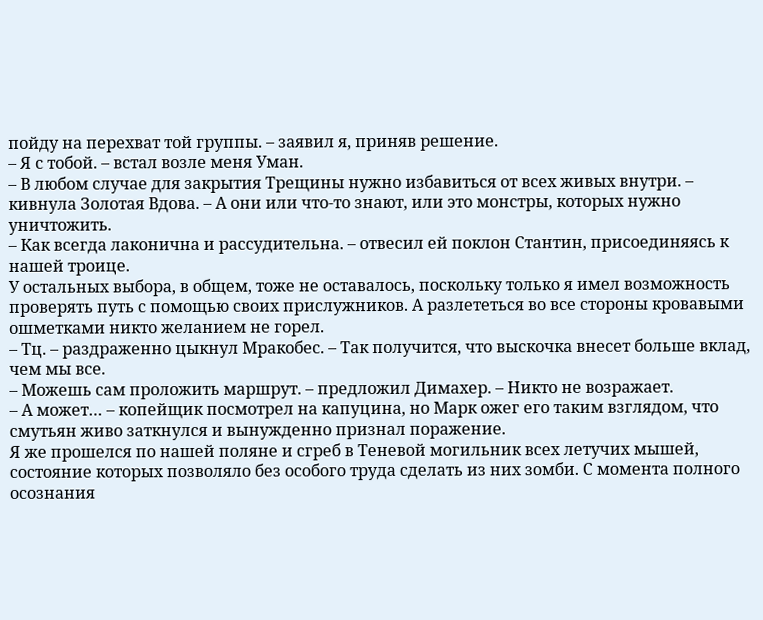пойду на перехват той группы. – заявил я, приняв решение.
– Я с тобой. – встал возле меня Уман.
– В любом случае для закрытия Трещины нужно избавиться от всех живых внутри. – кивнула Золотая Вдова. – А они или что-то знают, или это монстры, которых нужно уничтожить.
– Как всегда лаконична и рассудительна. – отвесил ей поклон Стантин, присоединяясь к нашей троице.
У остальных выбора, в общем, тоже не оставалось, поскольку только я имел возможность проверять путь с помощью своих прислужников. А разлететься во все стороны кровавыми ошметками никто желанием не горел.
– Тц. – раздраженно цыкнул Мракобес. – Так получится, что выскочка внесет больше вклад, чем мы все.
– Можешь сам проложить маршрут. – предложил Димахер. – Никто не возражает.
– А может… – копейщик посмотрел на капуцина, но Марк ожег его таким взглядом, что смутьян живо заткнулся и вынужденно признал поражение.
Я же прошелся по нашей поляне и сгреб в Теневой могильник всех летучих мышей, состояние которых позволяло без особого труда сделать из них зомби. С момента полного осознания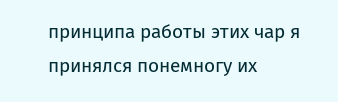принципа работы этих чар я принялся понемногу их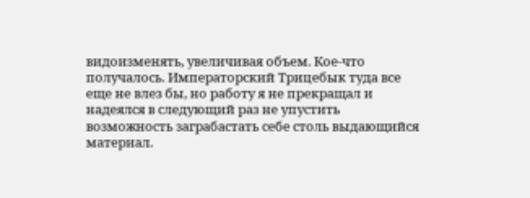видоизменять, увеличивая объем. Кое-что получалось. Императорский Трицебык туда все еще не влез бы, но работу я не прекращал и надеялся в следующий раз не упустить возможность заграбастать себе столь выдающийся материал.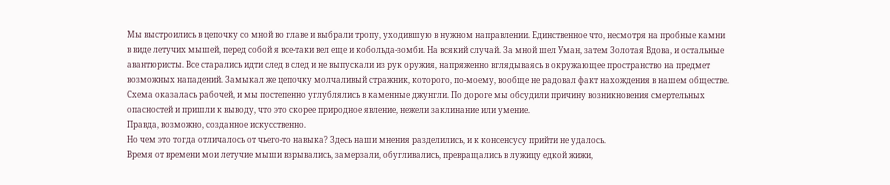Мы выстроились в цепочку со мной во главе и выбрали тропу, уходившую в нужном направлении. Единственное что, несмотря на пробные камни в виде летучих мышей, перед собой я все-таки вел еще и кобольда-зомби. На всякий случай. За мной шел Уман, затем Золотая Вдова, и остальные авантюристы. Все старались идти след в след и не выпускали из рук оружия, напряженно вглядываясь в окружающее пространство на предмет возможных нападений. Замыкал же цепочку молчаливый стражник, которого, по-моему, вообще не радовал факт нахождения в нашем обществе.
Схема оказалась рабочей, и мы постепенно углублялись в каменные джунгли. По дороге мы обсудили причину возникновения смертельных опасностей и пришли к выводу, что это скорее природное явление, нежели заклинание или умение.
Правда, возможно, созданное искусственно.
Но чем это тогда отличалось от чьего-то навыка? Здесь наши мнения разделились, и к консенсусу прийти не удалось.
Время от времени мои летучие мыши взрывались, замерзали, обугливались, превращались в лужицу едкой жижи,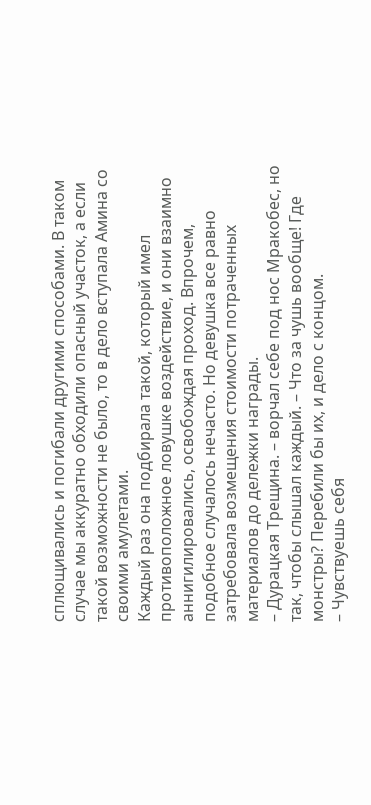сплющивались и погибали другими способами. В таком случае мы аккуратно обходили опасный участок, а если такой возможности не было, то в дело вступала Амина со своими амулетами.
Каждый раз она подбирала такой, который имел противоположное ловушке воздействие, и они взаимно аннигилировались, освобождая проход. Впрочем, подобное случалось нечасто. Но девушка все равно затребовала возмещения стоимости потраченных материалов до дележки награды.
– Дурацкая Трещина. – ворчал себе под нос Мракобес, но так, чтобы слышал каждый. – Что за чушь вообще! Где монстры? Перебили бы их, и дело с концом.
– Чувствуешь себя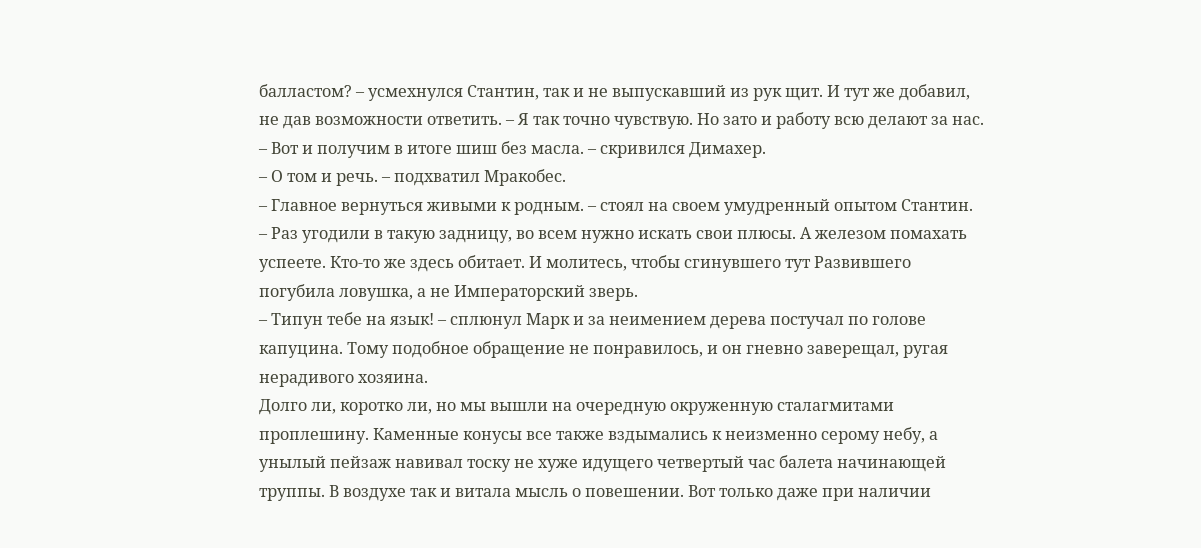балластом? – усмехнулся Стантин, так и не выпускавший из рук щит. И тут же добавил, не дав возможности ответить. – Я так точно чувствую. Но зато и работу всю делают за нас.
– Вот и получим в итоге шиш без масла. – скривился Димахер.
– О том и речь. – подхватил Мракобес.
– Главное вернуться живыми к родным. – стоял на своем умудренный опытом Стантин. – Раз угодили в такую задницу, во всем нужно искать свои плюсы. А железом помахать успеете. Кто-то же здесь обитает. И молитесь, чтобы сгинувшего тут Развившего погубила ловушка, а не Императорский зверь.
– Типун тебе на язык! – сплюнул Марк и за неимением дерева постучал по голове капуцина. Тому подобное обращение не понравилось, и он гневно заверещал, ругая нерадивого хозяина.
Долго ли, коротко ли, но мы вышли на очередную окруженную сталагмитами проплешину. Каменные конусы все также вздымались к неизменно серому небу, а унылый пейзаж навивал тоску не хуже идущего четвертый час балета начинающей труппы. В воздухе так и витала мысль о повешении. Вот только даже при наличии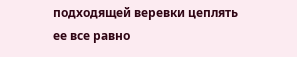подходящей веревки цеплять ее все равно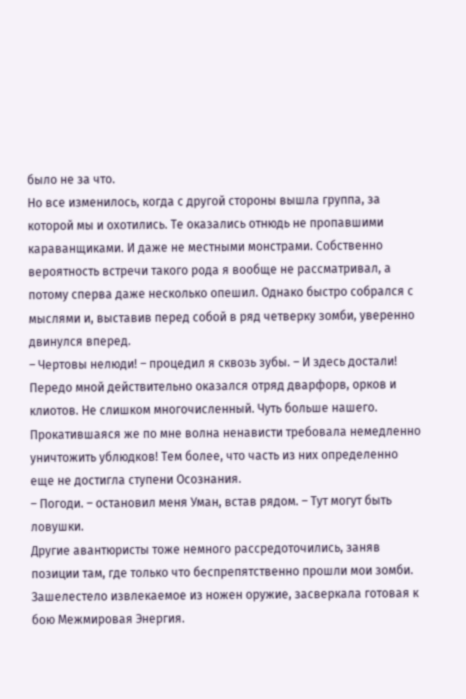было не за что.
Но все изменилось, когда с другой стороны вышла группа, за которой мы и охотились. Те оказались отнюдь не пропавшими караванщиками. И даже не местными монстрами. Собственно вероятность встречи такого рода я вообще не рассматривал, а потому сперва даже несколько опешил. Однако быстро собрался с мыслями и, выставив перед собой в ряд четверку зомби, уверенно двинулся вперед.
– Чертовы нелюди! – процедил я сквозь зубы. – И здесь достали!
Передо мной действительно оказался отряд дварфорв, орков и клиотов. Не слишком многочисленный. Чуть больше нашего. Прокатившаяся же по мне волна ненависти требовала немедленно уничтожить ублюдков! Тем более, что часть из них определенно еще не достигла ступени Осознания.
– Погоди. – остановил меня Уман, встав рядом. – Тут могут быть ловушки.
Другие авантюристы тоже немного рассредоточились, заняв позиции там, где только что беспрепятственно прошли мои зомби. Зашелестело извлекаемое из ножен оружие, засверкала готовая к бою Межмировая Энергия.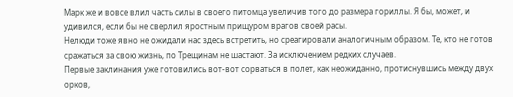Марк же и вовсе влил часть силы в своего питомца увеличив того до размера гориллы. Я бы, может, и удивился, если бы не сверлил яростным прищуром врагов своей расы.
Нелюди тоже явно не ожидали нас здесь встретить, но среагировали аналогичным образом. Те, кто не готов сражаться за свою жизнь, по Трещинам не шастают. За исключением редких случаев.
Первые заклинания уже готовились вот-вот сорваться в полет, как неожиданно, протиснувшись между двух орков,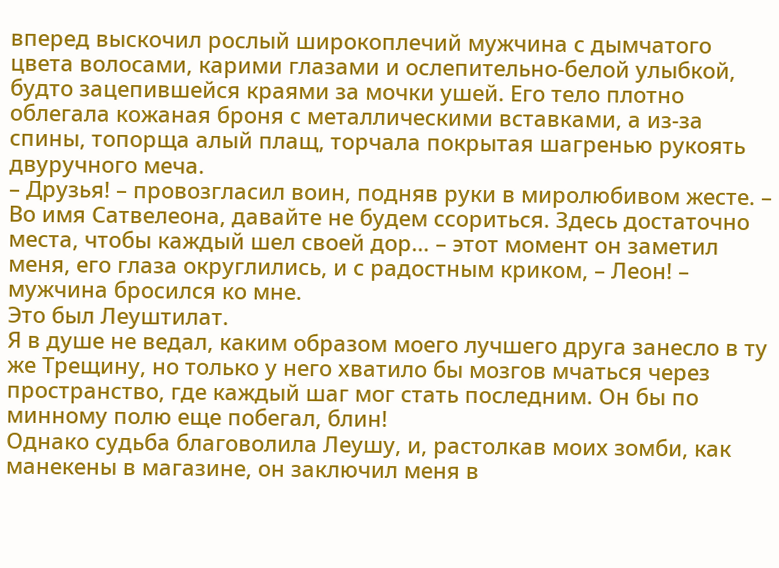вперед выскочил рослый широкоплечий мужчина с дымчатого цвета волосами, карими глазами и ослепительно-белой улыбкой, будто зацепившейся краями за мочки ушей. Его тело плотно облегала кожаная броня с металлическими вставками, а из-за спины, топорща алый плащ, торчала покрытая шагренью рукоять двуручного меча.
– Друзья! – провозгласил воин, подняв руки в миролюбивом жесте. – Во имя Сатвелеона, давайте не будем ссориться. Здесь достаточно места, чтобы каждый шел своей дор… – этот момент он заметил меня, его глаза округлились, и с радостным криком, – Леон! – мужчина бросился ко мне.
Это был Леуштилат.
Я в душе не ведал, каким образом моего лучшего друга занесло в ту же Трещину, но только у него хватило бы мозгов мчаться через пространство, где каждый шаг мог стать последним. Он бы по минному полю еще побегал, блин!
Однако судьба благоволила Леушу, и, растолкав моих зомби, как манекены в магазине, он заключил меня в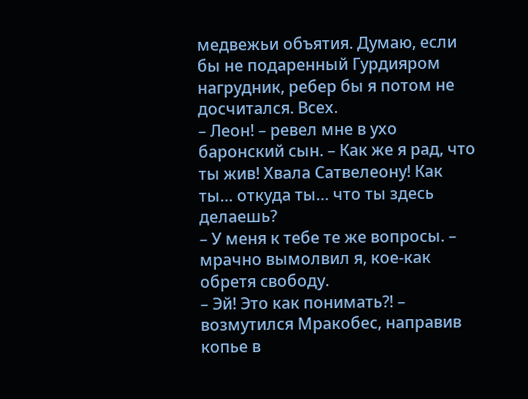медвежьи объятия. Думаю, если бы не подаренный Гурдияром нагрудник, ребер бы я потом не досчитался. Всех.
– Леон! – ревел мне в ухо баронский сын. – Как же я рад, что ты жив! Хвала Сатвелеону! Как ты… откуда ты… что ты здесь делаешь?
– У меня к тебе те же вопросы. – мрачно вымолвил я, кое-как обретя свободу.
– Эй! Это как понимать⁈ – возмутился Мракобес, направив копье в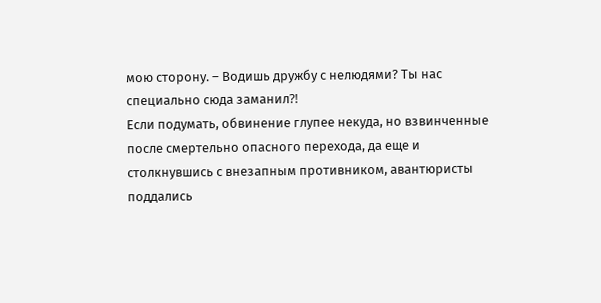мою сторону. – Водишь дружбу с нелюдями? Ты нас специально сюда заманил⁈
Если подумать, обвинение глупее некуда, но взвинченные после смертельно опасного перехода, да еще и столкнувшись с внезапным противником, авантюристы поддались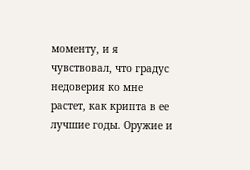моменту, и я чувствовал, что градус недоверия ко мне растет, как крипта в ее лучшие годы. Оружие и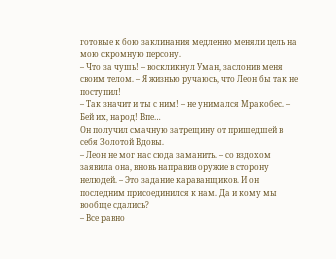готовые к бою заклинания медленно меняли цель на мою скромную персону.
– Что за чушь! – воскликнул Уман, заслонив меня своим телом. – Я жизнью ручаюсь, что Леон бы так не поступил!
– Так значит и ты с ним! – не унимался Мракобес. – Бей их, народ! Впе…
Он получил смачную затрещину от пришедшей в себя Золотой Вдовы.
– Леон не мог нас сюда заманить. – со вздохом заявила она, вновь направив оружие в сторону нелюдей. – Это задание караванщиков. И он последним присоединился к нам. Да и кому мы вообще сдались?
– Все равно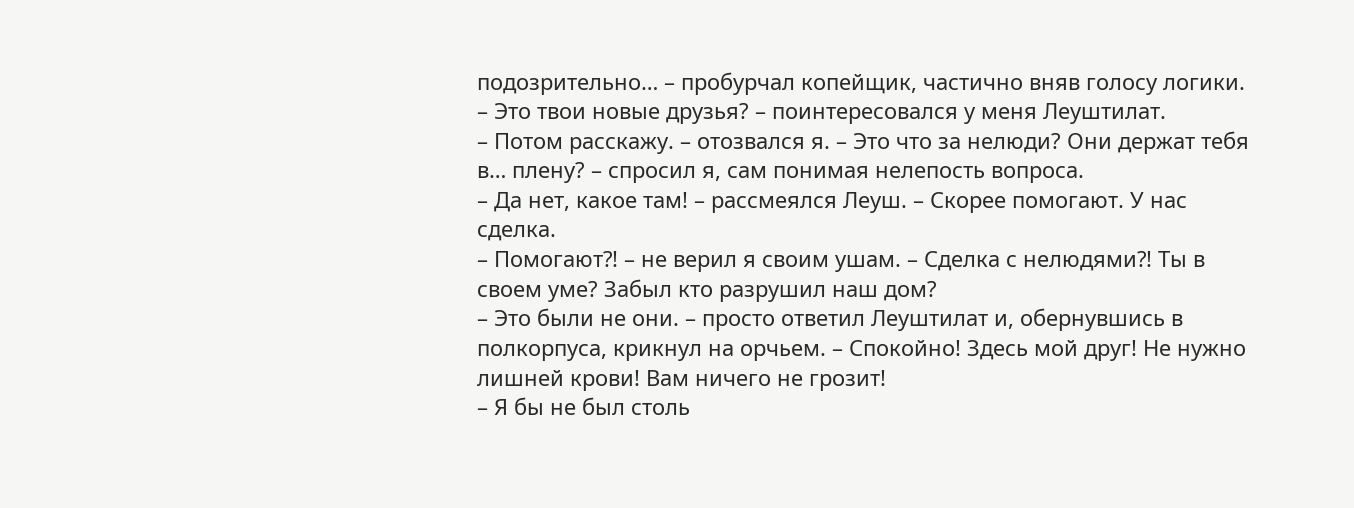подозрительно… – пробурчал копейщик, частично вняв голосу логики.
– Это твои новые друзья? – поинтересовался у меня Леуштилат.
– Потом расскажу. – отозвался я. – Это что за нелюди? Они держат тебя в… плену? – спросил я, сам понимая нелепость вопроса.
– Да нет, какое там! – рассмеялся Леуш. – Скорее помогают. У нас сделка.
– Помогают⁈ – не верил я своим ушам. – Сделка с нелюдями⁈ Ты в своем уме? Забыл кто разрушил наш дом?
– Это были не они. – просто ответил Леуштилат и, обернувшись в полкорпуса, крикнул на орчьем. – Спокойно! Здесь мой друг! Не нужно лишней крови! Вам ничего не грозит!
– Я бы не был столь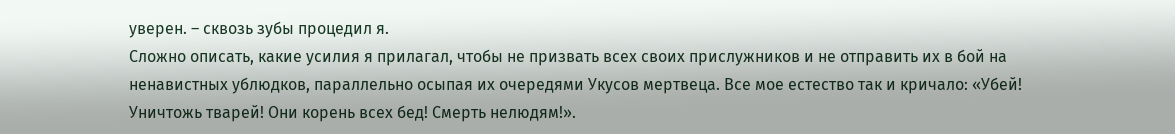уверен. – сквозь зубы процедил я.
Сложно описать, какие усилия я прилагал, чтобы не призвать всех своих прислужников и не отправить их в бой на ненавистных ублюдков, параллельно осыпая их очередями Укусов мертвеца. Все мое естество так и кричало: «Убей! Уничтожь тварей! Они корень всех бед! Смерть нелюдям!».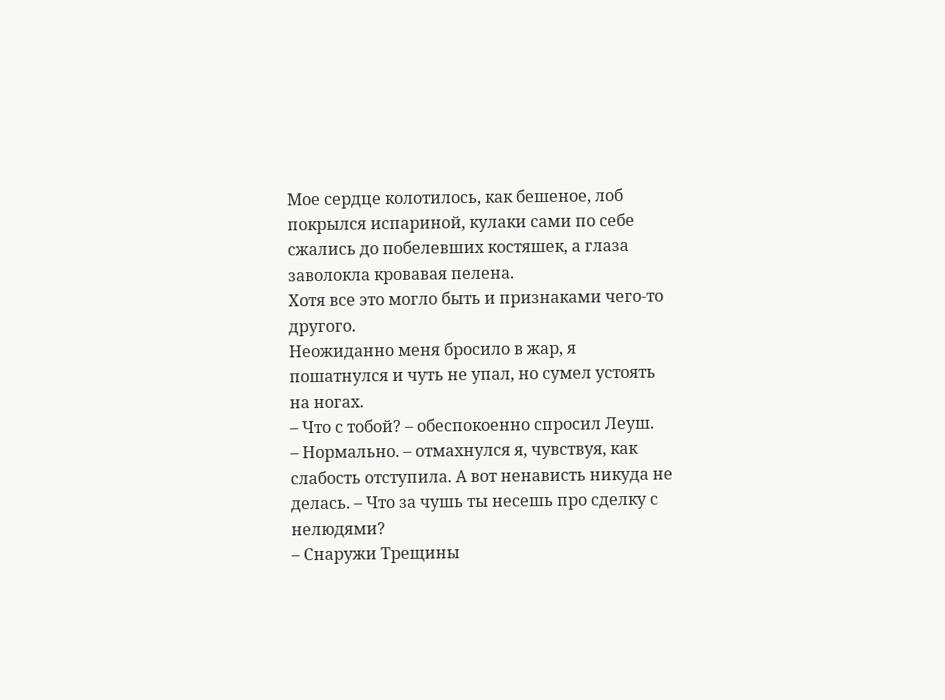Мое сердце колотилось, как бешеное, лоб покрылся испариной, кулаки сами по себе сжались до побелевших костяшек, а глаза заволокла кровавая пелена.
Хотя все это могло быть и признаками чего-то другого.
Неожиданно меня бросило в жар, я пошатнулся и чуть не упал, но сумел устоять на ногах.
– Что с тобой? – обеспокоенно спросил Леуш.
– Нормально. – отмахнулся я, чувствуя, как слабость отступила. А вот ненависть никуда не делась. – Что за чушь ты несешь про сделку с нелюдями?
– Снаружи Трещины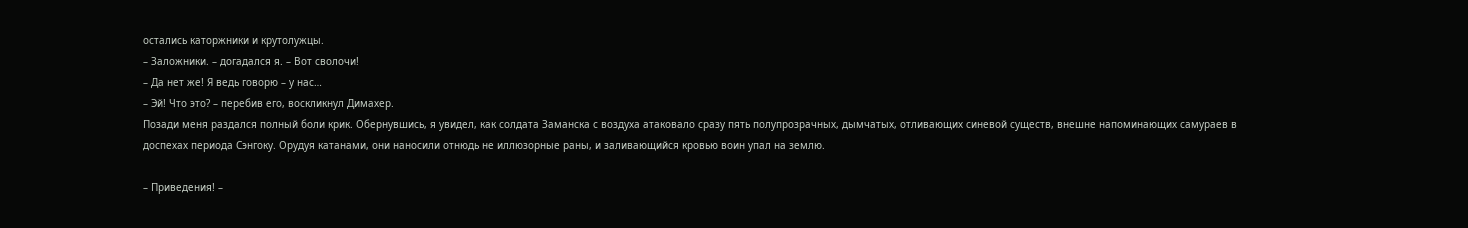остались каторжники и крутолужцы.
– Заложники. – догадался я. – Вот сволочи!
– Да нет же! Я ведь говорю – у нас…
– Эй! Что это? – перебив его, воскликнул Димахер.
Позади меня раздался полный боли крик. Обернувшись, я увидел, как солдата Заманска с воздуха атаковало сразу пять полупрозрачных, дымчатых, отливающих синевой существ, внешне напоминающих самураев в доспехах периода Сэнгоку. Орудуя катанами, они наносили отнюдь не иллюзорные раны, и заливающийся кровью воин упал на землю.

– Приведения! –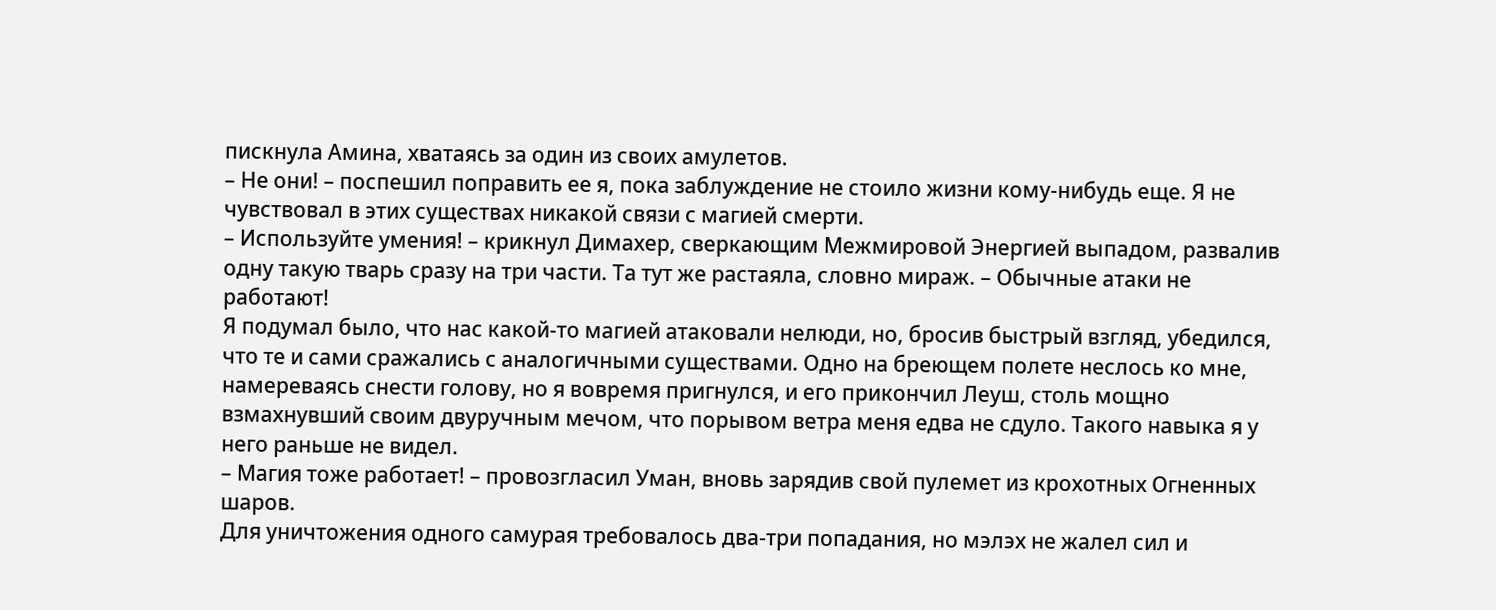пискнула Амина, хватаясь за один из своих амулетов.
– Не они! – поспешил поправить ее я, пока заблуждение не стоило жизни кому-нибудь еще. Я не чувствовал в этих существах никакой связи с магией смерти.
– Используйте умения! – крикнул Димахер, сверкающим Межмировой Энергией выпадом, развалив одну такую тварь сразу на три части. Та тут же растаяла, словно мираж. – Обычные атаки не работают!
Я подумал было, что нас какой-то магией атаковали нелюди, но, бросив быстрый взгляд, убедился, что те и сами сражались с аналогичными существами. Одно на бреющем полете неслось ко мне, намереваясь снести голову, но я вовремя пригнулся, и его прикончил Леуш, столь мощно взмахнувший своим двуручным мечом, что порывом ветра меня едва не сдуло. Такого навыка я у него раньше не видел.
– Магия тоже работает! – провозгласил Уман, вновь зарядив свой пулемет из крохотных Огненных шаров.
Для уничтожения одного самурая требовалось два-три попадания, но мэлэх не жалел сил и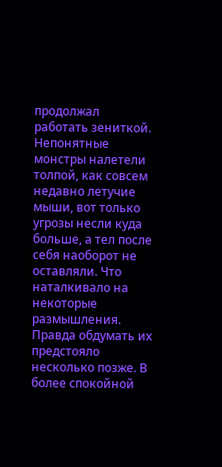продолжал работать зениткой.
Непонятные монстры налетели толпой, как совсем недавно летучие мыши, вот только угрозы несли куда больше, а тел после себя наоборот не оставляли. Что наталкивало на некоторые размышления. Правда обдумать их предстояло несколько позже. В более спокойной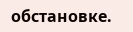обстановке.